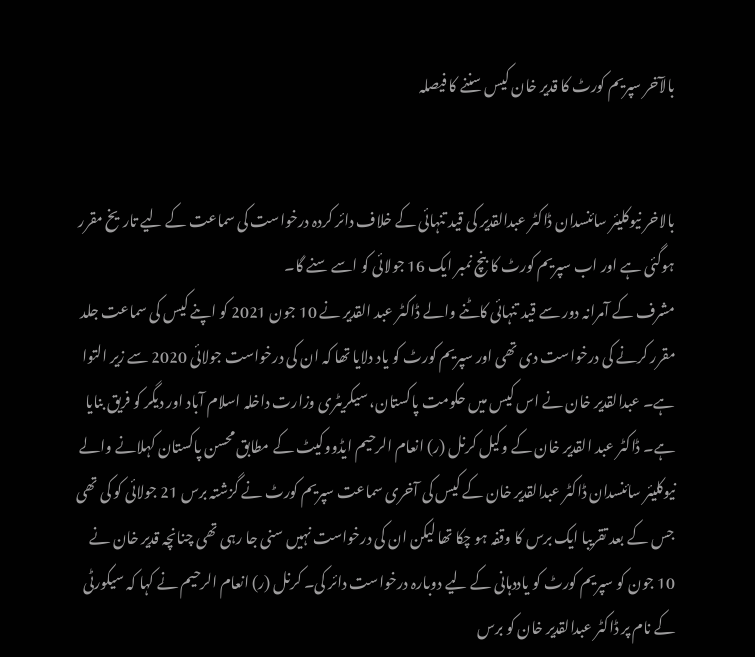بالآخر سپریم کورٹ کا قدیر خان کیس سننے کا فیصلہ


بالاخر نیوکلیئر سائنسدان ڈاکٹر عبدالقدیر کی قید تنہائی کے خلاف دائر کردہ درخواست کی سماعت کے لیے تاریخ مقرر ہوگئی ہے اور اب سپریم کورٹ کا بنچ نمبر ایک 16 جولائی کو اسے سنے گا۔
مشرف کے آمرانہ دور سے قید تنہائی کاٹنے والے ڈاکٹر عبد القدیر نے 10 جون 2021 کو اپنے کیس کی سماعت جلد مقرر کرنے کی درخواست دی تھی اور سپریم کورٹ کو یاد دلایا تھا کہ ان کی درخواست جولائی 2020 سے زیر التوا ہے۔ عبدالقدیر خان نے اس کیس میں حکومت پاکستان، سیکریٹری وزارت داخلہ اسلام آباد اور دیگر کو فریق بنایا ہے۔ ڈاکٹر عبد القدیر خان کے وکیل کرنل (ر) انعام الرحیم ایڈووکیٹ کے مطابق محسن پاکستان کہلانے والے نیوکلیئر سائنسدان ڈاکٹر عبدالقدیر خان کے کیس کی آخری سماعت سپریم کورٹ نے گزشتہ برس 21 جولائی کو کی تھی جس کے بعد تقریبا ایک برس کا وقفہ ہو چکا تھا لیکن ان کی درخواست نہیں سنی جا رہی تھی چنانچہ قدیر خان نے 10 جون کو سپریم کورٹ کو یاددہانی کے لیے دوبارہ درخواست دائر کی۔ کرنل (ر) انعام الرحیم نے کہا کہ سیکورٹی کے نام پر ڈاکٹر عبدالقدیر خان کو برس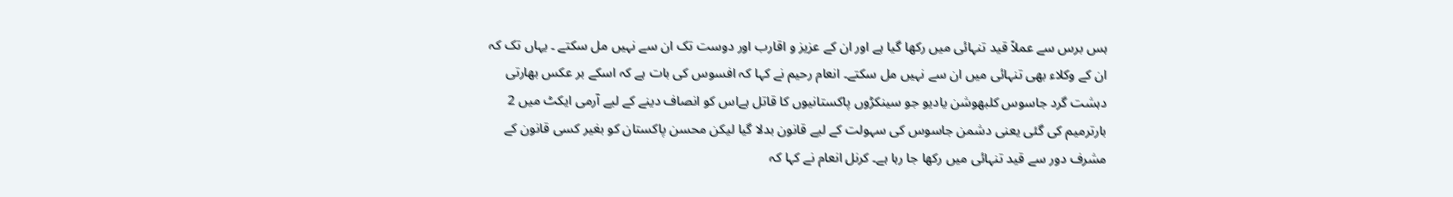ہس برس سے عملاً قید تنہائی میں رکھا گیا ہے اور ان کے عزیز و اقارب اور دوست تک ان سے نہیں مل سکتے ۔ یہاں تک کہ ان کے وکلاء بھی تنہائی میں ان سے نہیں مل سکتے۔ انعام رحیم نے کہا کہ افسوس کی بات ہے کہ اسکے بر عکس بھارتی دہشت گرد جاسوس کلبھوشن یادیو جو سینکڑوں پاکستانیوں کا قاتل ہےاس کو انصاف دینے کے لیے آرمی ایکٹ میں 2 بارترمیم کی گئی یعنی دشمن جاسوس کی سہولت کے لیے قانون بدلا گیا لیکن محسن پاکستان کو بغیر کسی قانون کے مشرف دور سے قید تنہائی میں رکھا جا رہا ہے۔ کرنل انعام نے کہا کہ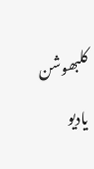کلبھوشن یادیو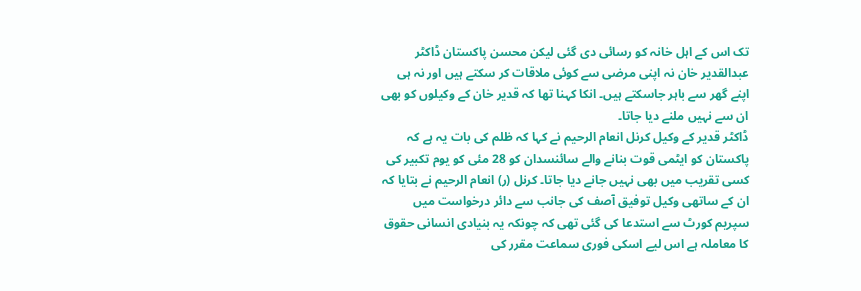تک اس کے اہل خانہ کو رسائی دی گئی لیکن محسن پاکستان ڈاکٹر عبدالقدیر خان نہ اپنی مرضی سے کوئی ملاقات کر سکتے ہیں اور نہ ہی اپنے گھر سے باہر جاسکتے ہیں۔ انکا کہنا تھا کہ قدیر خان کے وکیلوں کو بھی ان سے نہیں ملنے دیا جاتا۔
ڈاکٹر قدیر کے وکیل کرنل انعام الرحیم نے کہا کہ ظلم کی بات یہ ہے کہ پاکستان کو ایٹمی قوت بنانے والے سائنسدان کو 28 مئی کو یوم تکبیر کی کسی تقریب میں بھی نہیں جانے دیا جاتا۔ کرنل (ر) انعام الرحیم نے بتایا کہ ان کے ساتھی وکیل توفیق آصف کی جانب سے دائر درخواست میں سپریم کورٹ سے استدعا کی گئی تھی کہ چونکہ یہ بنیادی انسانی حقوق کا معاملہ ہے اس لیے اسکی فوری سماعت مقرر کی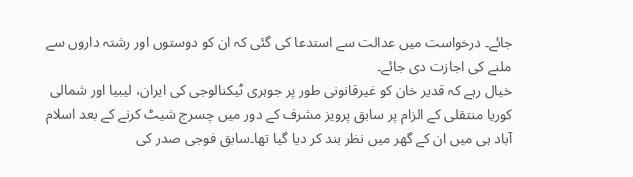جائے۔ درخواست میں عدالت سے استدعا کی گئی کہ ان کو دوستوں اور رشتہ داروں سے ملنے کی اجازت دی جائے۔
خیال رہے کہ قدیر خان کو غیرقانونی طور پر جوہری ٹیکنالوجی کی ایران، لیبیا اور شمالی کوریا منتقلی کے الزام پر سابق پرویز مشرف کے دور میں چسرج شیٹ کرنے کے بعد اسلام آباد ہی میں ان کے گھر میں نظر بند کر دیا گیا تھا۔سابق فوجی صدر کی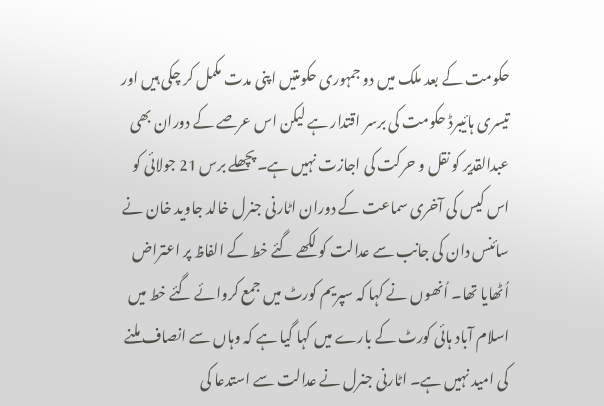حکومت کے بعد ملک میں دو جمہوری حکومتیں اپنی مدت مکمل کر چکی ہیں اور تیسری ہائیبرڈ حکومت کی برسر اقتدار ہے لیکن اس عرصے کے دوران بھی عبدالقدیر کو نقل و حرکت کی اجازت نہیں ہے۔ پچھلے برس 21 جولائی کو اس کیس کی آخری سماعت کے دوران اٹارنی جنرل خالد جاوید خان نے سائنس دان کی جانب سے عدالت کو لکھے گئے خط کے الفاظ پر اعتراض اُٹھایا تھا۔ اُنھوں نے کہا کہ سپریم کورٹ میں جمع کروائے گئے خط میں اسلام آباد ہائی کورٹ کے بارے میں کہا گیا ہے کہ وہاں سے انصاف ملنے کی امید نہیں ہے۔ اٹارنی جنرل نے عدالت سے استدعا کی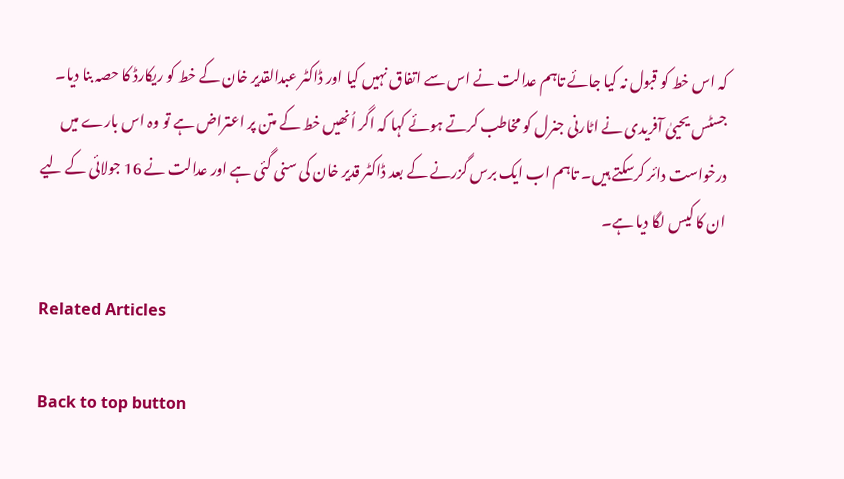کہ اس خط کو قبول نہ کیا جائے تاہم عدالت نے اس سے اتفاق نہیں کیا اور ڈاکٹر عبدالقدیر خان کے خط کو ریکارڈ کا حصہ بنا دیا۔ جسٹس یحییٰ آفریدی نے اٹارنی جنرل کو مخاطب کرتے ہوئے کہا کہ اگر اُنھیں خط کے متن پر اعتراض ہے تو وہ اس بارے میں درخواست دائر کرسکتے ہیں۔ تاہم اب ایک برس گزرنے کے بعد ڈاکٹر قدیر خان کی سنی گئی ہے اور عدالت نے 16 جولائی کے لیے ان کا کیس لگا دیا ہے۔

Related Articles

Back to top button